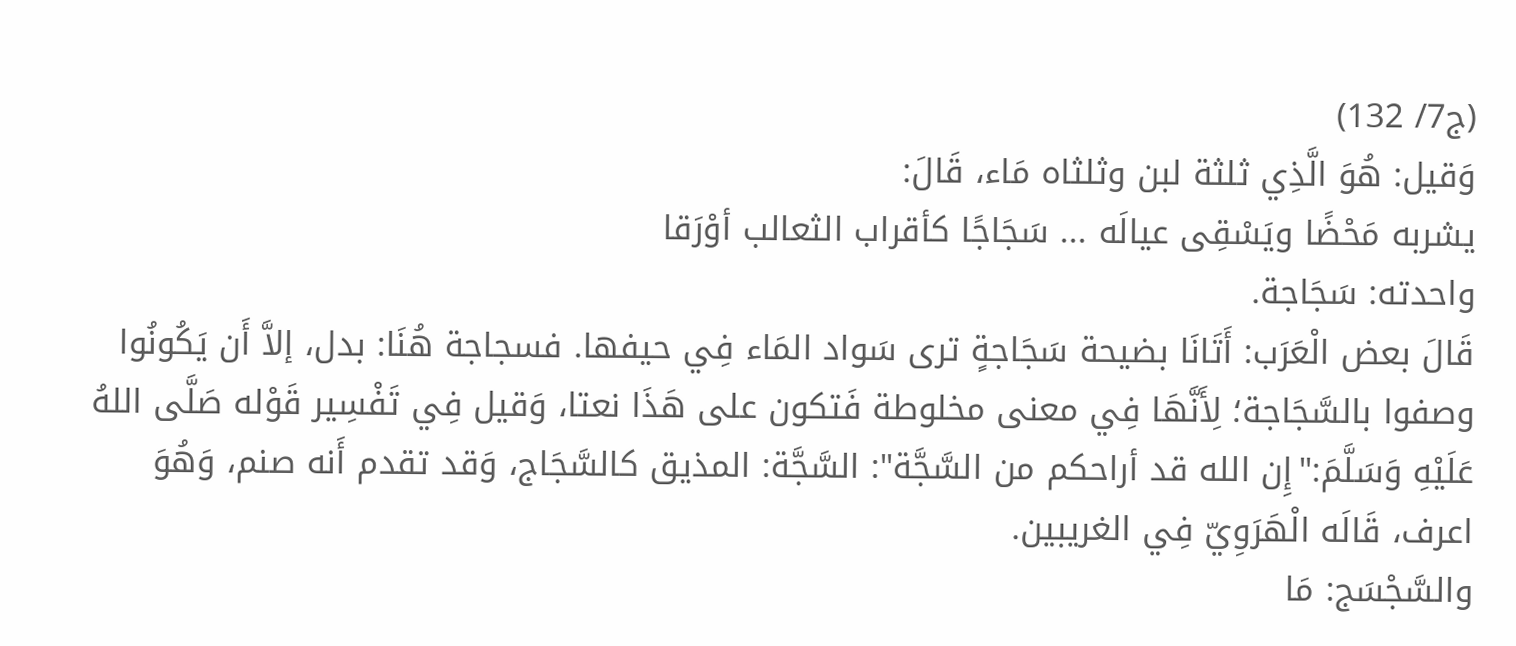(ج7/ 132)
وَقيل: هُوَ الَّذِي ثلثة لبن وثلثاه مَاء، قَالَ:
يشربه مَحْضًا ويَسْقِى عيالَه ... سَجَاجًا كأقراب الثعالب أوْرَقا
واحدته: سَجَاجة.
قَالَ بعض الْعَرَب: أَتَانَا بضيحة سَجَاجةٍ ترى سَواد المَاء فِي حيفها. فسجاجة هُنَا: بدل، إلاَّ أَن يَكُونُوا وصفوا بالسَّجَاجة؛ لِأَنَّهَا فِي معنى مخلوطة فَتكون على هَذَا نعتا، وَقيل فِي تَفْسِير قَوْله صَلَّى اللهُ عَلَيْهِ وَسَلَّمَ:"إِن الله قد أراحكم من السَّجَّة": السَّجَّة: المذيق كالسَّجَاج، وَقد تقدم أَنه صنم، وَهُوَ اعرف، قَالَه الْهَرَوِيّ فِي الغريبين.
والسَّجْسَج: مَا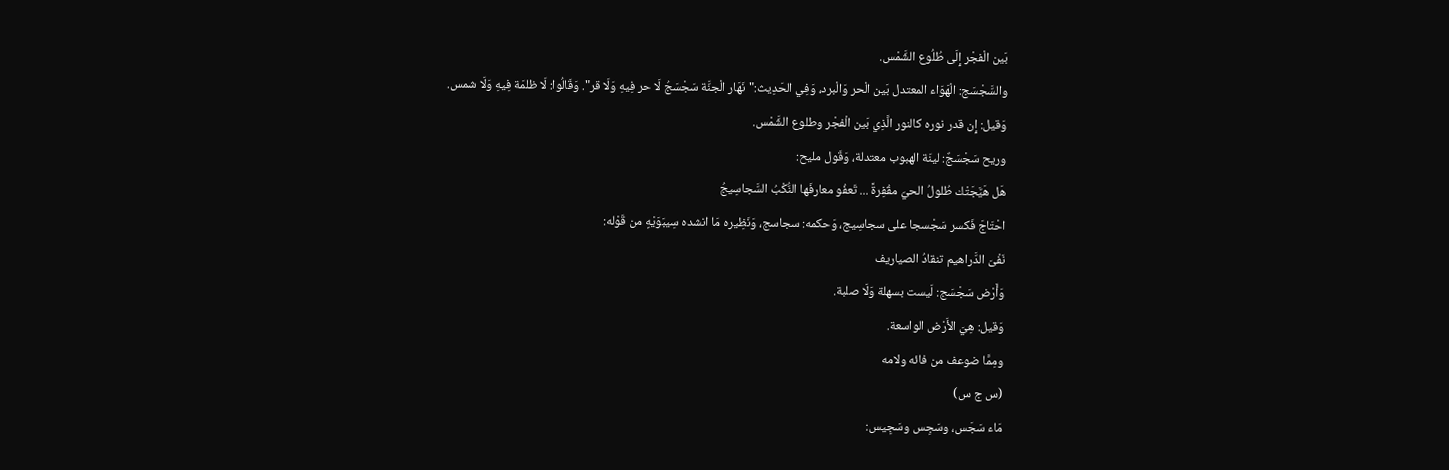بَين الْفجْر إِلَى طُلُوع الشَّمْس.
والسَّجْسَج: الْهَوَاء المعتدل بَين الْحر وَالْبرد، وَفِي الحَدِيث:"نَهَار الْجنَّة سَجْسَجُ لَا حر فِيهِ وَلَا قر". وَقَالُوا: لَا ظلمَة فِيهِ وَلَا شمس.
وَقيل: إِن قدر نوره كالنور الَّذِي بَين الْفجْر وطلوع الشَّمْس.
وريح سَجْسَجٌ: لينَة الهبوب معتدلة، وَقَول مليح:
هَل هَيَّجَتْك طُلولُ الحيّ مقُفِرةً ... تَعفُو معارفَها النُّكْبُ السَّجاسِيجُ
احْتَاجَ فَكسر سَجْسجا على سجاسِيج، وَحكمه: سجاسج، وَنَظِيره مَا انشده سِيبَوَيْهٍ من قَوْله:
نَفْىَ الدَّراهيم تنقادُ الصياريف
وَأَرْض سَجْسَج: لَيست بسهلة وَلَا صلبة.
وَقيل: هِيَ الأَرْض الواسعة.
ومِمَّا ضوعف من فائه ولامه
(س ج س)
مَاء سَجَس، وسَجِس وسَجِيس: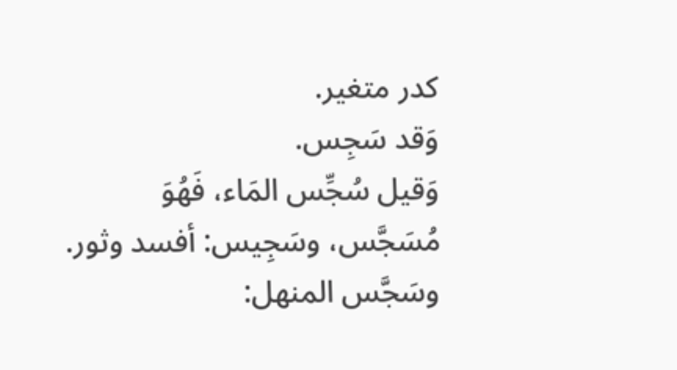كدر متغير.
وَقد سَجِس.
وَقيل سُجِّس المَاء، فَهُوَ مُسَجَّس، وسَجِيس: أفسد وثور.
وسَجَّس المنهل: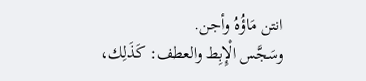انتن مَاؤُهُ وأجن.
وسَجَّس الْإِبِط والعطف: كَذَلِك،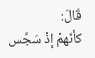قَالَ:
كأنّهمْ إذْ سَجَّس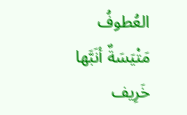العُطوفُ
مَتْيَسَةٌ أنَبَّها خَرِيف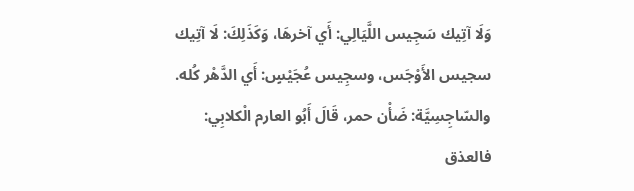وَلَا آتِيك سَجِيس اللَّيَالِي: أَي آخرهَا، وَكَذَلِكَ: لَا آتِيك سجيس الأَوْجَس، وسجِيس عُجَيْسٍ: أَي الدَّهْر كُله.
والسّاجِسِيَّة: ضَأْن حمر، قَالَ أَبُو العارم الْكلابِي:
فالعذق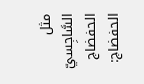مثل السَّاجِسيّ الحفضاج
الحفضاج: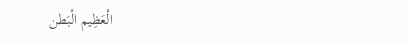الْعَظِيم الْبَطن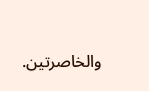والخاصرتين.